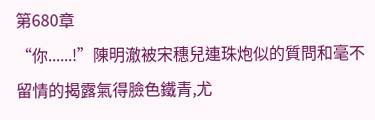第680章
“你......!”陳明澈被宋穗兒連珠炮似的質問和毫不留情的揭露氣得臉色鐵青,尤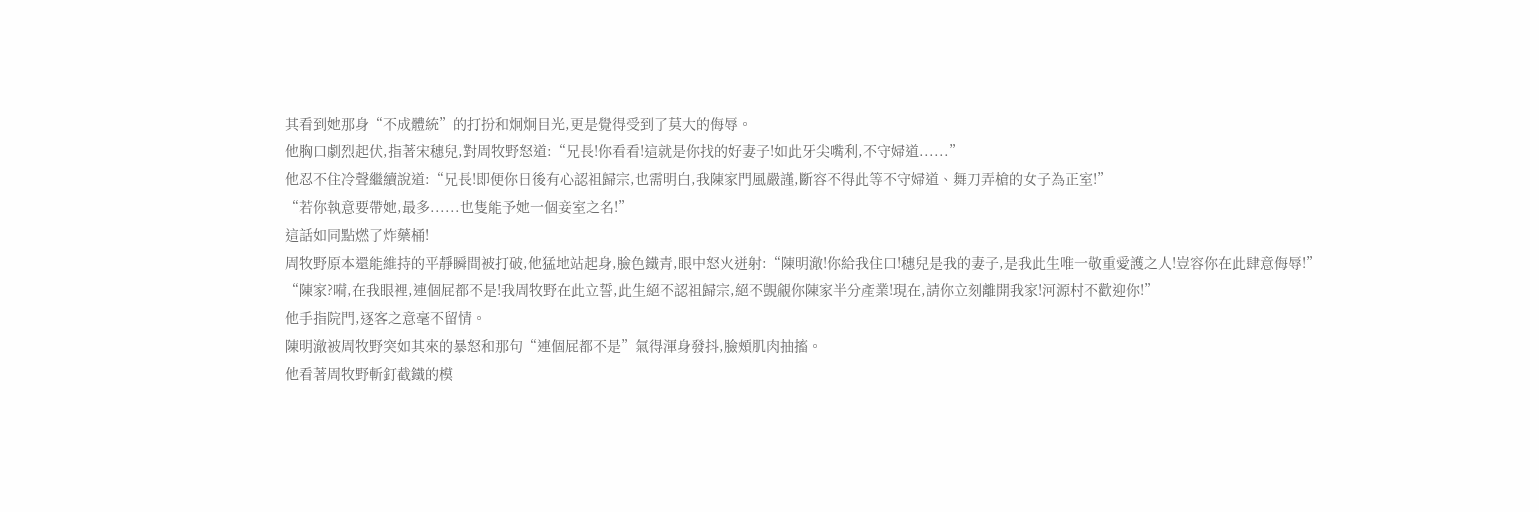其看到她那身“不成體統”的打扮和炯炯目光,更是覺得受到了莫大的侮辱。
他胸口劇烈起伏,指著宋穗兒,對周牧野怒道:“兄長!你看看!這就是你找的好妻子!如此牙尖嘴利,不守婦道......”
他忍不住冷聲繼續說道:“兄長!即便你日後有心認祖歸宗,也需明白,我陳家門風嚴謹,斷容不得此等不守婦道、舞刀弄槍的女子為正室!”
“若你執意要帶她,最多......也隻能予她一個妾室之名!”
這話如同點燃了炸藥桶!
周牧野原本還能維持的平靜瞬間被打破,他猛地站起身,臉色鐵青,眼中怒火迸射:“陳明澈!你給我住口!穗兒是我的妻子,是我此生唯一敬重愛護之人!豈容你在此肆意侮辱!”
“陳家?嗬,在我眼裡,連個屁都不是!我周牧野在此立誓,此生絕不認祖歸宗,絕不覬覦你陳家半分產業!現在,請你立刻離開我家!河源村不歡迎你!”
他手指院門,逐客之意毫不留情。
陳明澈被周牧野突如其來的暴怒和那句“連個屁都不是”氣得渾身發抖,臉頰肌肉抽搐。
他看著周牧野斬釘截鐵的模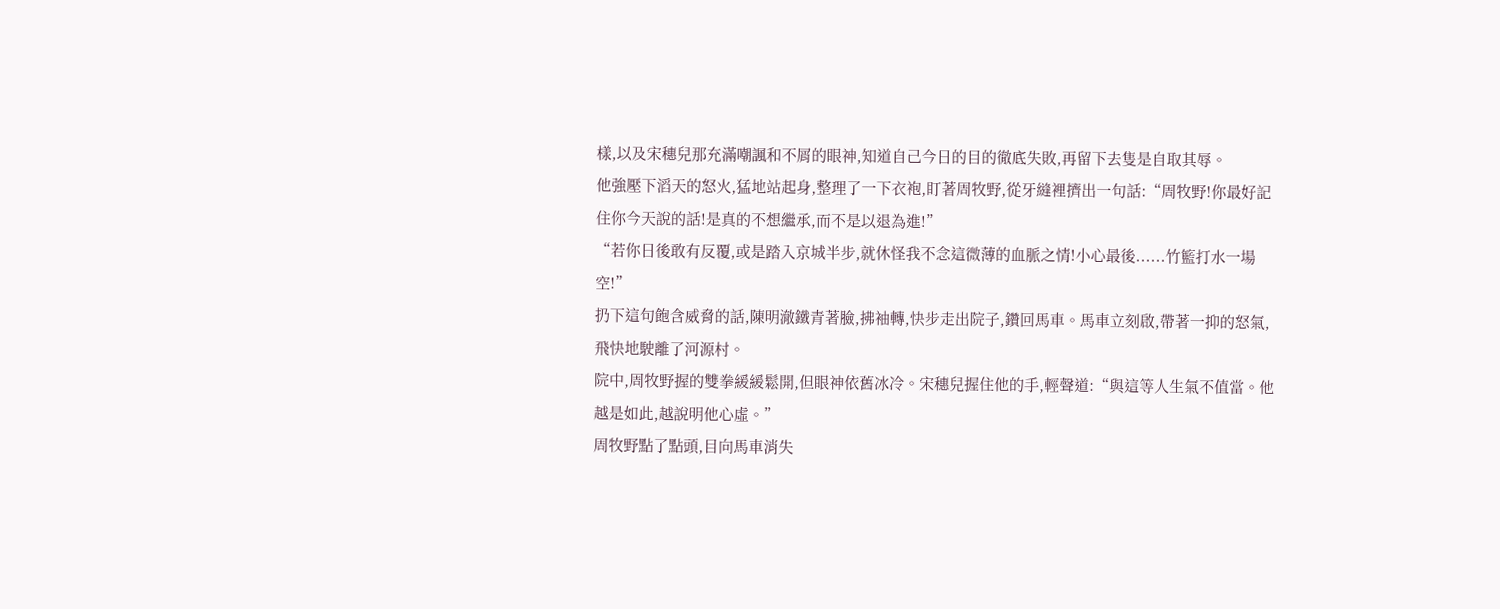樣,以及宋穗兒那充滿嘲諷和不屑的眼神,知道自己今日的目的徹底失敗,再留下去隻是自取其辱。
他強壓下滔天的怒火,猛地站起身,整理了一下衣袍,盯著周牧野,從牙縫裡擠出一句話:“周牧野!你最好記住你今天說的話!是真的不想繼承,而不是以退為進!”
“若你日後敢有反覆,或是踏入京城半步,就休怪我不念這微薄的血脈之情!小心最後......竹籃打水一場空!”
扔下這句飽含威脅的話,陳明澈鐵青著臉,拂袖轉,快步走出院子,鑽回馬車。馬車立刻啟,帶著一抑的怒氣,飛快地駛離了河源村。
院中,周牧野握的雙拳緩緩鬆開,但眼神依舊冰冷。宋穗兒握住他的手,輕聲道:“與這等人生氣不值當。他越是如此,越說明他心虛。”
周牧野點了點頭,目向馬車消失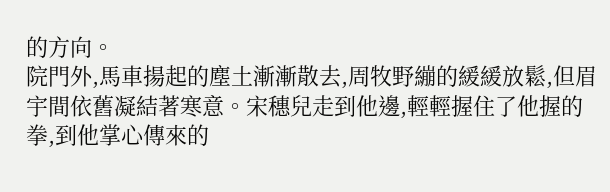的方向。
院門外,馬車揚起的塵土漸漸散去,周牧野繃的緩緩放鬆,但眉宇間依舊凝結著寒意。宋穗兒走到他邊,輕輕握住了他握的拳,到他掌心傳來的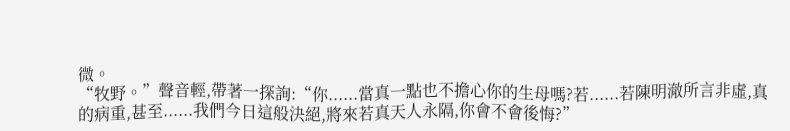微。
“牧野。”聲音輕,帶著一探詢:“你......當真一點也不擔心你的生母嗎?若......若陳明澈所言非虛,真的病重,甚至......我們今日這般決絕,將來若真天人永隔,你會不會後悔?”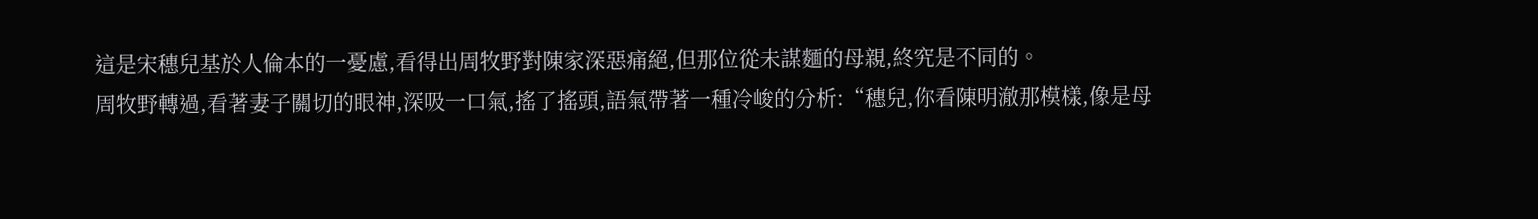這是宋穗兒基於人倫本的一憂慮,看得出周牧野對陳家深惡痛絕,但那位從未謀麵的母親,終究是不同的。
周牧野轉過,看著妻子關切的眼神,深吸一口氣,搖了搖頭,語氣帶著一種冷峻的分析:“穗兒,你看陳明澈那模樣,像是母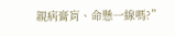親病膏肓、命懸一線嗎?”